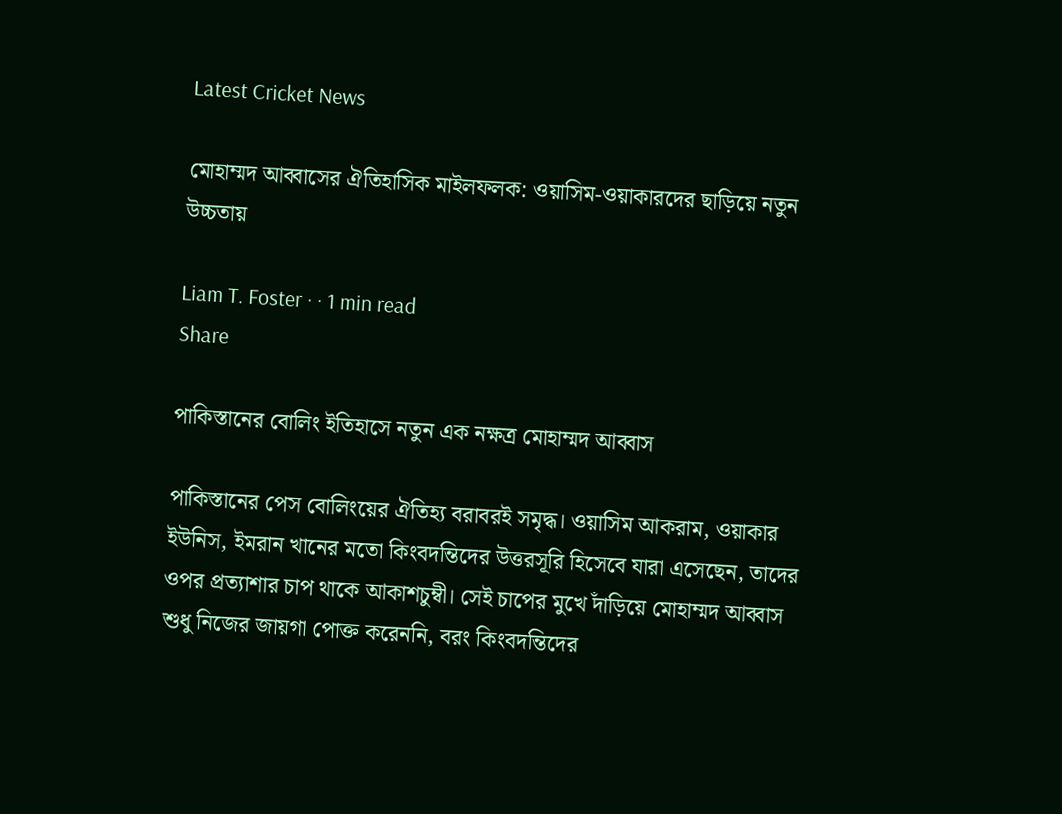Latest Cricket News

মোহাম্মদ আব্বাসের ঐতিহাসিক মাইলফলক: ওয়াসিম-ওয়াকারদের ছাড়িয়ে নতুন উচ্চতায়

Liam T. Foster · · 1 min read
Share

পাকিস্তানের বোলিং ইতিহাসে নতুন এক নক্ষত্র মোহাম্মদ আব্বাস

পাকিস্তানের পেস বোলিংয়ের ঐতিহ্য বরাবরই সমৃদ্ধ। ওয়াসিম আকরাম, ওয়াকার ইউনিস, ইমরান খানের মতো কিংবদন্তিদের উত্তরসূরি হিসেবে যারা এসেছেন, তাদের ওপর প্রত্যাশার চাপ থাকে আকাশচুম্বী। সেই চাপের মুখে দাঁড়িয়ে মোহাম্মদ আব্বাস শুধু নিজের জায়গা পোক্ত করেননি, বরং কিংবদন্তিদের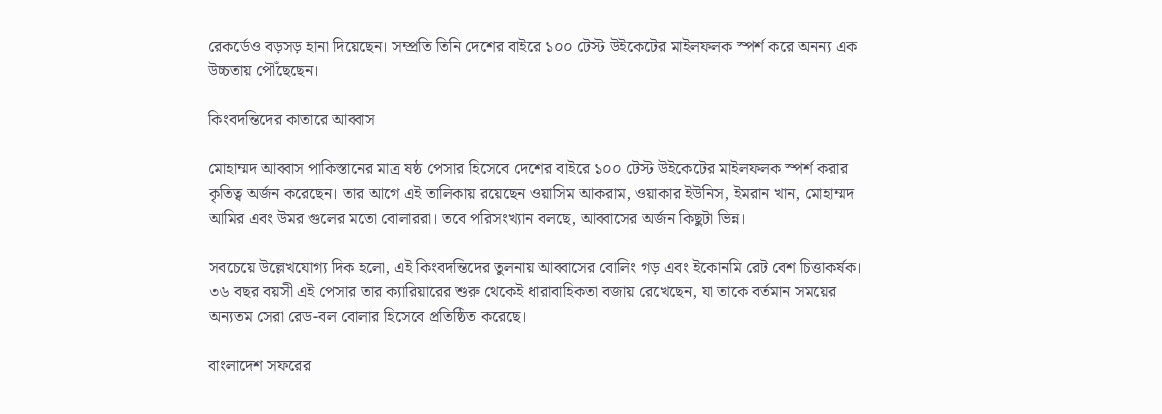রেকর্ডেও বড়সড় হানা দিয়েছেন। সম্প্রতি তিনি দেশের বাইরে ১০০ টেস্ট উইকেটের মাইলফলক স্পর্শ করে অনন্য এক উচ্চতায় পৌঁছেছেন।

কিংবদন্তিদের কাতারে আব্বাস

মোহাম্মদ আব্বাস পাকিস্তানের মাত্র ষষ্ঠ পেসার হিসেবে দেশের বাইরে ১০০ টেস্ট উইকেটের মাইলফলক স্পর্শ করার কৃতিত্ব অর্জন করেছেন। তার আগে এই তালিকায় রয়েছেন ওয়াসিম আকরাম, ওয়াকার ইউনিস, ইমরান খান, মোহাম্মদ আমির এবং উমর গুলের মতো বোলাররা। তবে পরিসংখ্যান বলছে, আব্বাসের অর্জন কিছুটা ভিন্ন।

সবচেয়ে উল্লেখযোগ্য দিক হলো, এই কিংবদন্তিদের তুলনায় আব্বাসের বোলিং গড় এবং ইকোনমি রেট বেশ চিত্তাকর্ষক। ৩৬ বছর বয়সী এই পেসার তার ক্যারিয়ারের শুরু থেকেই ধারাবাহিকতা বজায় রেখেছেন, যা তাকে বর্তমান সময়ের অন্যতম সেরা রেড-বল বোলার হিসেবে প্রতিষ্ঠিত করেছে।

বাংলাদেশ সফরের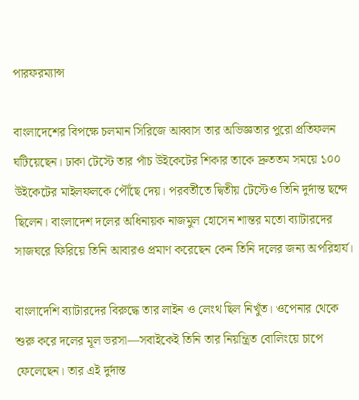পারফরম্যান্স

বাংলাদেশের বিপক্ষে চলমান সিরিজে আব্বাস তার অভিজ্ঞতার পুরো প্রতিফলন ঘটিয়েছেন। ঢাকা টেস্টে তার পাঁচ উইকেটের শিকার তাকে দ্রুততম সময়ে ১০০ উইকেটের মাইলফলকে পৌঁছে দেয়। পরবর্তীতে দ্বিতীয় টেস্টেও তিনি দুর্দান্ত ছন্দে ছিলেন। বাংলাদেশ দলের অধিনায়ক নাজমুল হোসেন শান্তর মতো ব্যাটারদের সাজঘরে ফিরিয়ে তিনি আবারও প্রমাণ করেছেন কেন তিনি দলের জন্য অপরিহার্য।

বাংলাদেশি ব্যাটারদের বিরুদ্ধে তার লাইন ও লেংথ ছিল নিখুঁত। ওপেনার থেকে শুরু করে দলের মূল ভরসা—সবাইকেই তিনি তার নিয়ন্ত্রিত বোলিংয়ে চাপে ফেলেছেন। তার এই দুর্দান্ত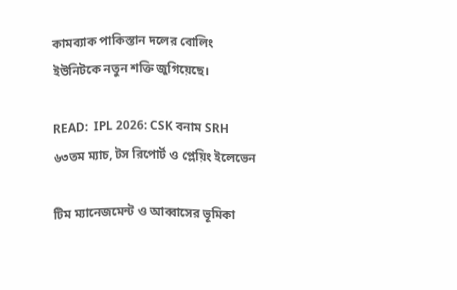কামব্যাক পাকিস্তান দলের বোলিং ইউনিটকে নতুন শক্তি জুগিয়েছে।

READ:  IPL 2026: CSK বনাম SRH ৬৩তম ম্যাচ, টস রিপোর্ট ও প্লেয়িং ইলেভেন

টিম ম্যানেজমেন্ট ও আব্বাসের ভূমিকা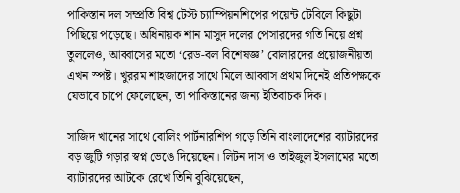পাকিস্তান দল সম্প্রতি বিশ্ব টেস্ট চ্যাম্পিয়নশিপের পয়েন্ট টেবিলে কিছুটা পিছিয়ে পড়েছে। অধিনায়ক শান মাসুদ দলের পেসারদের গতি নিয়ে প্রশ্ন তুললেও, আব্বাসের মতো ‘রেড-বল বিশেষজ্ঞ’ বোলারদের প্রয়োজনীয়তা এখন স্পষ্ট। খুররম শাহজাদের সাথে মিলে আব্বাস প্রথম দিনেই প্রতিপক্ষকে যেভাবে চাপে ফেলেছেন, তা পাকিস্তানের জন্য ইতিবাচক দিক।

সাজিদ খানের সাথে বোলিং পার্টনারশিপ গড়ে তিনি বাংলাদেশের ব্যাটারদের বড় জুটি গড়ার স্বপ্ন ভেঙে দিয়েছেন। লিটন দাস ও তাইজুল ইসলামের মতো ব্যাটারদের আটকে রেখে তিনি বুঝিয়েছেন,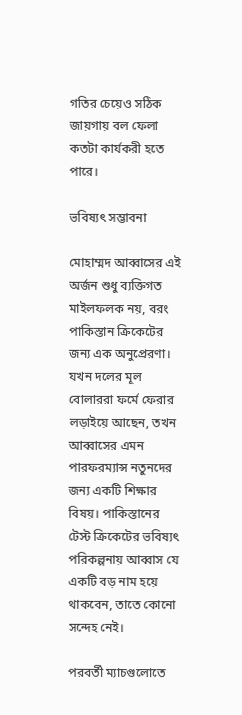গতির চেয়েও সঠিক জায়গায় বল ফেলা কতটা কার্যকরী হতে পারে।

ভবিষ্যৎ সম্ভাবনা

মোহাম্মদ আব্বাসের এই অর্জন শুধু ব্যক্তিগত মাইলফলক নয়, বরং পাকিস্তান ক্রিকেটের জন্য এক অনুপ্রেরণা। যখন দলের মূল বোলাররা ফর্মে ফেরার লড়াইয়ে আছেন, তখন আব্বাসের এমন পারফরম্যান্স নতুনদের জন্য একটি শিক্ষার বিষয়। পাকিস্তানের টেস্ট ক্রিকেটের ভবিষ্যৎ পরিকল্পনায় আব্বাস যে একটি বড় নাম হয়ে থাকবেন, তাতে কোনো সন্দেহ নেই।

পরবর্তী ম্যাচগুলোতে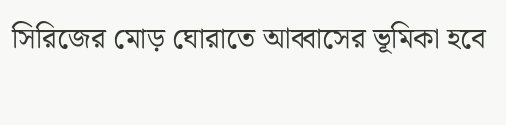সিরিজের মোড় ঘোরাতে আব্বাসের ভূমিকা হবে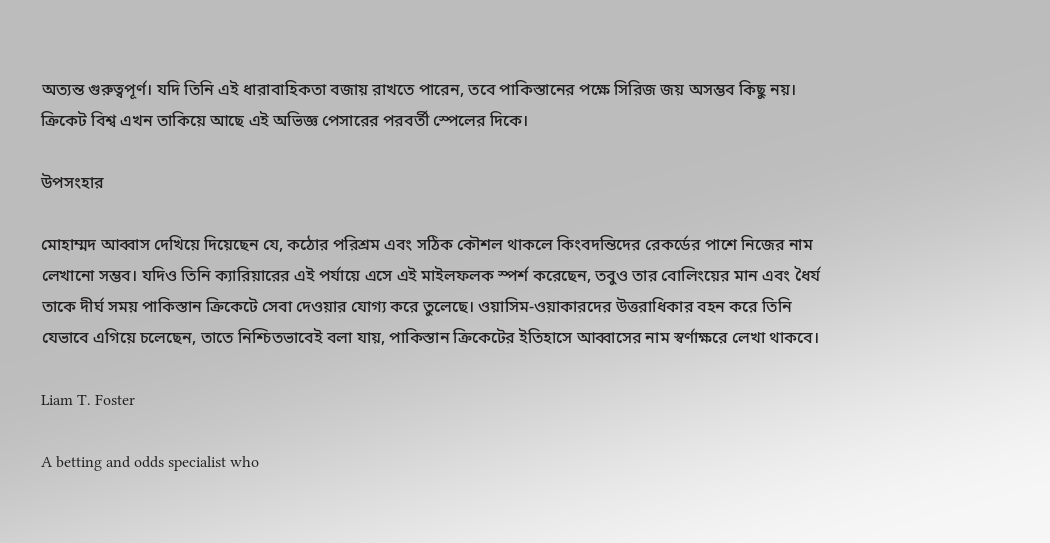অত্যন্ত গুরুত্বপূর্ণ। যদি তিনি এই ধারাবাহিকতা বজায় রাখতে পারেন, তবে পাকিস্তানের পক্ষে সিরিজ জয় অসম্ভব কিছু নয়। ক্রিকেট বিশ্ব এখন তাকিয়ে আছে এই অভিজ্ঞ পেসারের পরবর্তী স্পেলের দিকে।

উপসংহার

মোহাম্মদ আব্বাস দেখিয়ে দিয়েছেন যে, কঠোর পরিশ্রম এবং সঠিক কৌশল থাকলে কিংবদন্তিদের রেকর্ডের পাশে নিজের নাম লেখানো সম্ভব। যদিও তিনি ক্যারিয়ারের এই পর্যায়ে এসে এই মাইলফলক স্পর্শ করেছেন, তবুও তার বোলিংয়ের মান এবং ধৈর্য তাকে দীর্ঘ সময় পাকিস্তান ক্রিকেটে সেবা দেওয়ার যোগ্য করে তুলেছে। ওয়াসিম-ওয়াকারদের উত্তরাধিকার বহন করে তিনি যেভাবে এগিয়ে চলেছেন, তাতে নিশ্চিতভাবেই বলা যায়, পাকিস্তান ক্রিকেটের ইতিহাসে আব্বাসের নাম স্বর্ণাক্ষরে লেখা থাকবে।

Liam T. Foster

A betting and odds specialist who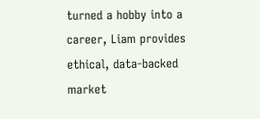turned a hobby into a career, Liam provides ethical, data-backed market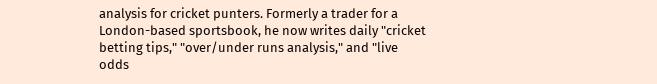analysis for cricket punters. Formerly a trader for a London-based sportsbook, he now writes daily "cricket betting tips," "over/under runs analysis," and "live odds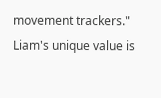movement trackers." Liam's unique value is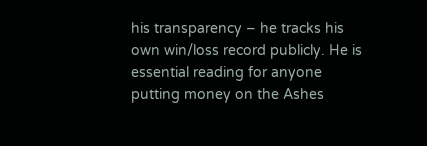his transparency – he tracks his own win/loss record publicly. He is essential reading for anyone putting money on the Ashes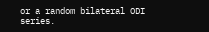or a random bilateral ODI series.